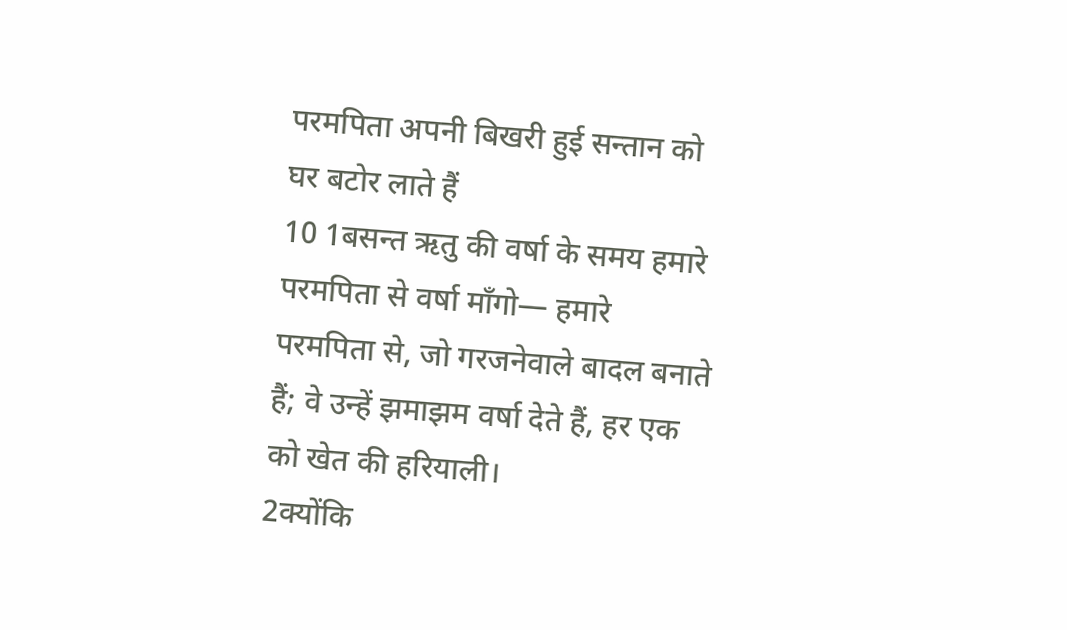परमपिता अपनी बिखरी हुई सन्तान को घर बटोर लाते हैं
10 1बसन्त ऋतु की वर्षा के समय हमारे परमपिता से वर्षा माँगो— हमारे परमपिता से, जो गरजनेवाले बादल बनाते हैं; वे उन्हें झमाझम वर्षा देते हैं, हर एक को खेत की हरियाली।
2क्योंकि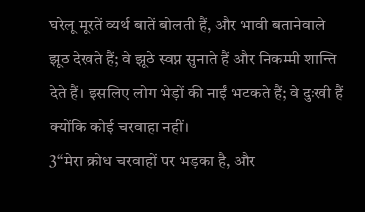घरेलू मूरतें व्यर्थ बातें बोलती हैं, और भावी बतानेवाले झूठ देखते हैं; वे झूठे स्वप्न सुनाते हैं और निकम्मी शान्ति देते हैं। इसलिए लोग भेड़ों की नाईं भटकते हैं; वे दुःखी हैं क्योंकि कोई चरवाहा नहीं।
3“मेरा क्रोध चरवाहों पर भड़का है, और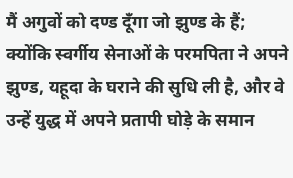मैं अगुवों को दण्ड दूँगा जो झुण्ड के हैं; क्योंकि स्वर्गीय सेनाओं के परमपिता ने अपने झुण्ड, यहूदा के घराने की सुधि ली है, और वे उन्हें युद्ध में अपने प्रतापी घोड़े के समान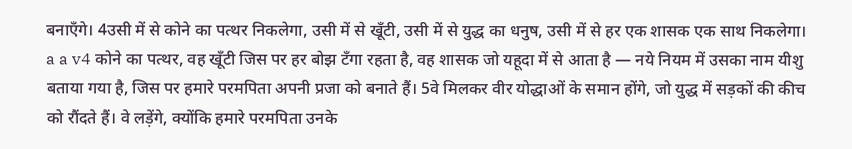बनाएँगे। 4उसी में से कोने का पत्थर निकलेगा, उसी में से खूँटी, उसी में से युद्ध का धनुष, उसी में से हर एक शासक एक साथ निकलेगा। a a v4 कोने का पत्थर, वह खूँटी जिस पर हर बोझ टँगा रहता है, वह शासक जो यहूदा में से आता है — नये नियम में उसका नाम यीशु बताया गया है, जिस पर हमारे परमपिता अपनी प्रजा को बनाते हैं। 5वे मिलकर वीर योद्धाओं के समान होंगे, जो युद्ध में सड़कों की कीच को रौंदते हैं। वे लड़ेंगे, क्योंकि हमारे परमपिता उनके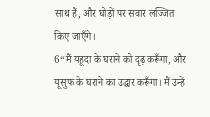साथ हैं, और घोड़ों पर सवार लज्जित किए जाएँगे।
6“मैं यहूदा के घराने को दृढ़ करूँगा, और यूसुफ के घराने का उद्धार करूँगा। मैं उन्हें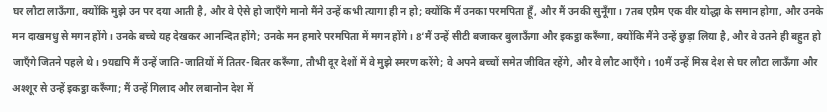घर लौटा लाऊँगा, क्योंकि मुझे उन पर दया आती है, और वे ऐसे हो जाएँगे मानो मैंने उन्हें कभी त्यागा ही न हो; क्योंकि मैं उनका परमपिता हूँ, और मैं उनकी सुनूँगा। 7तब एप्रैम एक वीर योद्धा के समान होगा, और उनके मन दाखमधु से मगन होंगे। उनके बच्चे यह देखकर आनन्दित होंगे; उनके मन हमारे परमपिता में मगन होंगे। 8‘मैं उन्हें सीटी बजाकर बुलाऊँगा और इकट्ठा करूँगा, क्योंकि मैंने उन्हें छुड़ा लिया है, और वे उतने ही बहुत हो जाएँगे जितने पहले थे। 9यद्यपि मैं उन्हें जाति-जातियों में तितर-बितर करूँगा, तौभी दूर देशों में वे मुझे स्मरण करेंगे; वे अपने बच्चों समेत जीवित रहेंगे, और वे लौट आएँगे। 10मैं उन्हें मिस्र देश से घर लौटा लाऊँगा और अश्शूर से उन्हें इकट्ठा करूँगा; मैं उन्हें गिलाद और लबानोन देश में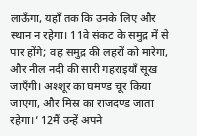लाऊँगा, यहाँ तक कि उनके लिए और स्थान न रहेगा। 11वे संकट के समुद्र में से पार होंगे; वह समुद्र की लहरों को मारेगा, और नील नदी की सारी गहराइयाँ सूख जाएँगी। अश्शूर का घमण्ड चूर किया जाएगा, और मिस्र का राजदण्ड जाता रहेगा।’ 12मैं उन्हें अपने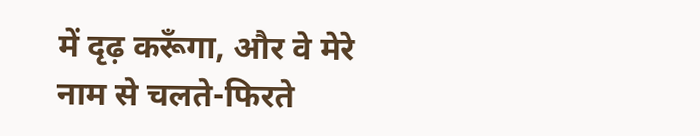में दृढ़ करूँगा, और वे मेरे नाम से चलते-फिरते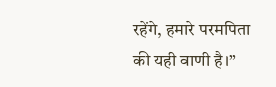रहेंगे, हमारे परमपिता की यही वाणी है।”